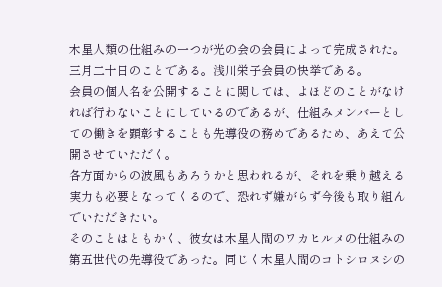木星人類の仕組みの一つが光の会の会員によって完成された。三月二十日のことである。浅川栄子会員の快挙である。
会員の個人名を公開することに関しては、よほどのことがなければ行わないことにしているのであるが、仕組みメンバーとしての働きを顕彰することも先導役の務めであるため、あえて公開させていただく。
各方面からの波風もあろうかと思われるが、それを乗り越える実力も必要となってくるので、恐れず嫌がらず今後も取り組んでいただきたい。
そのことはともかく、彼女は木星人間のワカヒルメの仕組みの第五世代の先導役であった。同じく木星人間のコトシロヌシの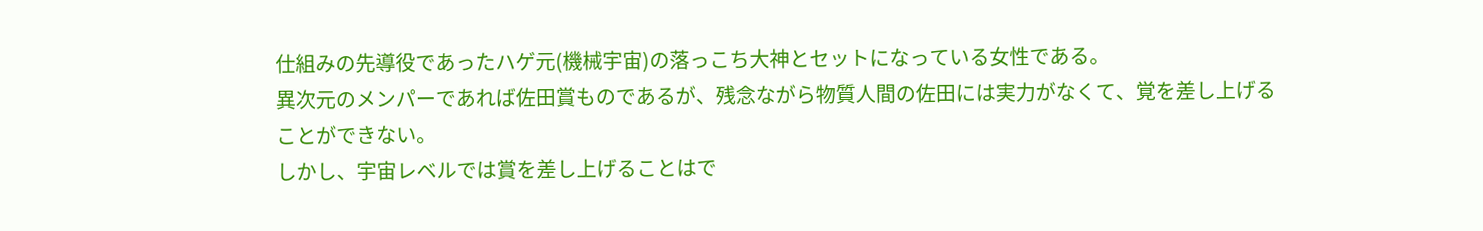仕組みの先導役であったハゲ元(機械宇宙)の落っこち大神とセットになっている女性である。
異次元のメンパーであれば佐田賞ものであるが、残念ながら物質人間の佐田には実力がなくて、覚を差し上げることができない。
しかし、宇宙レベルでは賞を差し上げることはで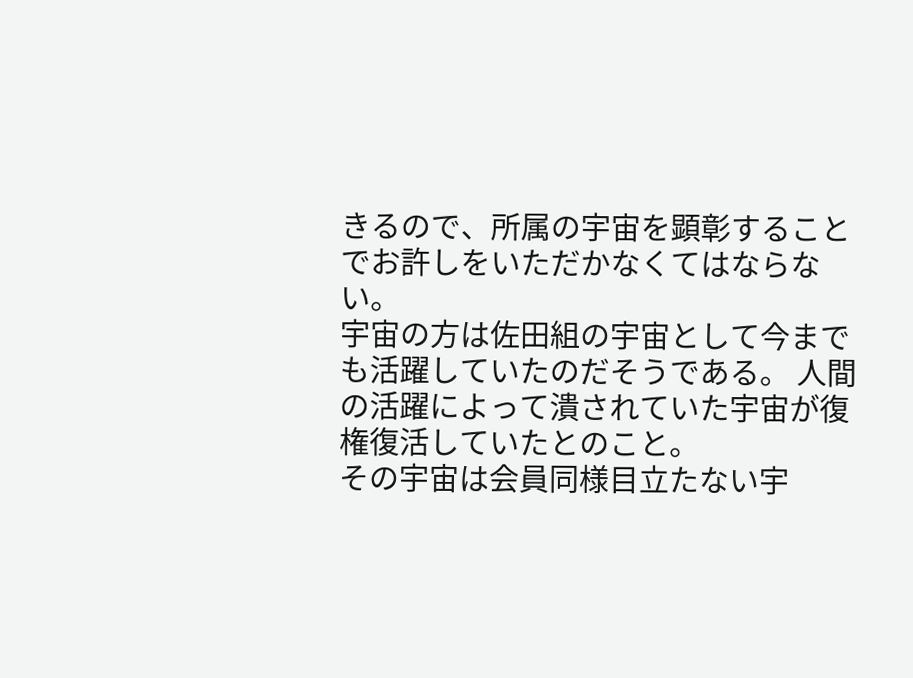きるので、所属の宇宙を顕彰することでお許しをいただかなくてはならない。
宇宙の方は佐田組の宇宙として今までも活躍していたのだそうである。 人間の活躍によって潰されていた宇宙が復権復活していたとのこと。
その宇宙は会員同様目立たない宇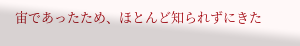宙であったため、ほとんど知られずにきた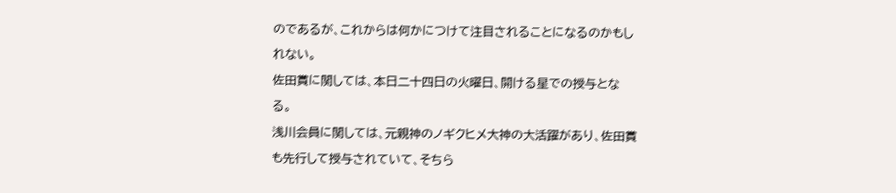のであるが、これからは何かにつけて注目されることになるのかもしれない。
佐田賞に関しては、本日二十四日の火曜日、開ける星での授与となる。
浅川会員に関しては、元親神のノギクヒメ大神の大活躍があり、佐田賞も先行して授与されていて、そちら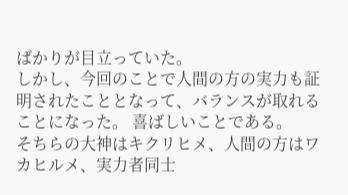ばかりが目立っていた。
しかし、今回のことで人間の方の実力も証明されたこととなって、バランスが取れることになった。 喜ばしいことである。
そちらの大神はキクリヒメ、人間の方はワカヒルメ、実力者同士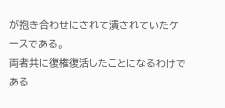が抱き合わせにされて潰されていたケースである。
両者共に復権復活したことになるわけである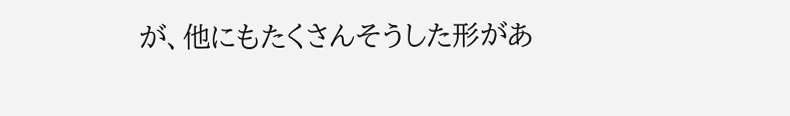が、他にもたくさんそうした形があ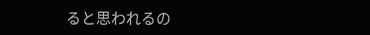ると思われるの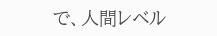で、人間レベル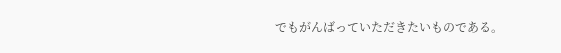でもがんばっていただきたいものである。